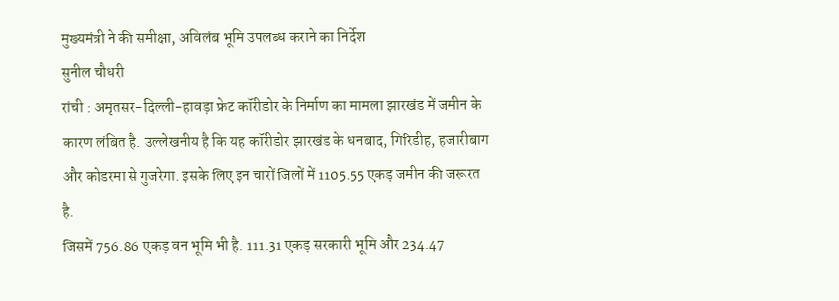मुख्यमंत्री ने की समीक्षा, अविलंब भूमि उपलब्ध कराने का निर्देश
सुनील चौधरी
रांची : अमृतसर-दिल्ली-हावड़ा फ्रेट कॉरीडोर के निर्माण का मामला झारखंड में जमीन के कारण लंबित है. उल्लेखनीय है कि यह कॉरीडोर झारखंड के धनबाद, गिरिडीह, हजारीबाग और कोडरमा से गुजरेगा. इसके लिए इन चारों जिलों में 1105.55 एकड़ जमीन की जरूरत है.
जिसमें 756.86 एकड़ वन भूमि भी है. 111.31 एकड़ सरकारी भूमि और 234.47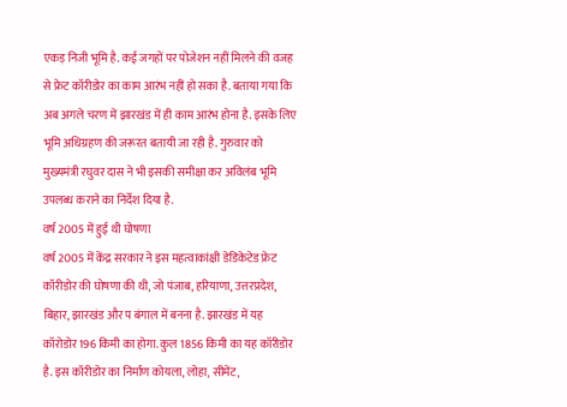एकड़ निजी भूमि है. कई जगहों पर पोजेशन नहीं मिलने की वजह से फ्रेट कॉरीडोर का काम आरंभ नहीं हो सका है. बताया गया कि अब अगले चरण में झारखंड में ही काम आरंभ होना है. इसके लिए भूमि अधिग्रहण की जरूरत बतायी जा रही है. गुरुवार को मुख्यमंत्री रघुवर दास ने भी इसकी समीक्षा कर अविलंब भूमि उपलब्ध कराने का निर्देश दिया है.
वर्ष 2005 में हुई थी घोषणा
वर्ष 2005 में केंद्र सरकार ने इस महत्वाकांक्षी डेडिकेटेड फ्रेट कॉरीडोर की घोषणा की थी, जो पंजाब, हरियाणा, उत्तरप्रदेश, बिहार, झारखंड और प बंगाल में बनना है. झारखंड में यह कॉरोडोर 196 किमी का होगा. कुल 1856 किमी का यह कॉरीडोर है. इस कॉरीडोर का निर्माण कोयला, लोहा, सीमेंट,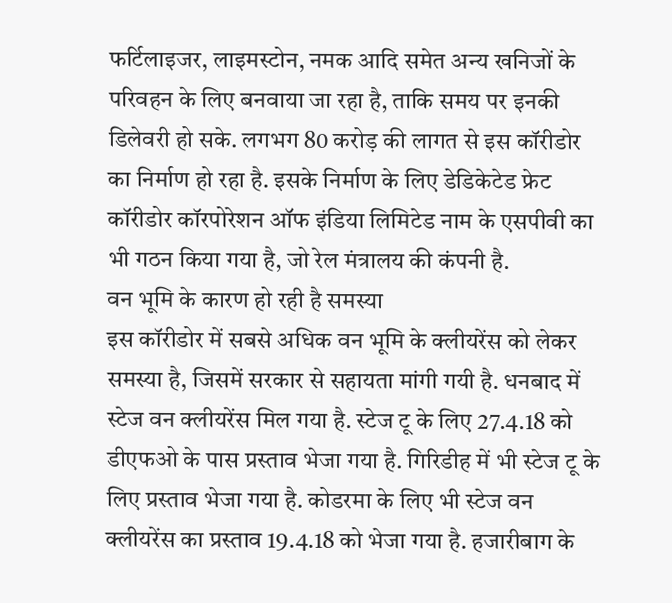फर्टिलाइजर, लाइमस्टोन, नमक आदि समेत अन्य खनिजों के परिवहन के लिए बनवाया जा रहा है, ताकि समय पर इनकी डिलेवरी हो सके. लगभग 80 करोड़ की लागत से इस कॉरीडोर का निर्माण हो रहा है. इसके निर्माण के लिए डेडिकेटेड फ्रेट कॉरीडोर कॉरपोरेशन ऑफ इंडिया लिमिटेड नाम के एसपीवी का भी गठन किया गया है, जो रेल मंत्रालय की कंपनी है.
वन भूमि के कारण हो रही है समस्या
इस कॉरीडोर में सबसे अधिक वन भूमि के क्लीयरेंस को लेकर समस्या है, जिसमें सरकार से सहायता मांगी गयी है. धनबाद में स्टेज वन क्लीयरेंस मिल गया है. स्टेज टू के लिए 27.4.18 को डीएफओ के पास प्रस्ताव भेजा गया है. गिरिडीह में भी स्टेज टू के लिए प्रस्ताव भेजा गया है. कोडरमा के लिए भी स्टेज वन क्लीयरेंस का प्रस्ताव 19.4.18 को भेजा गया है. हजारीबाग के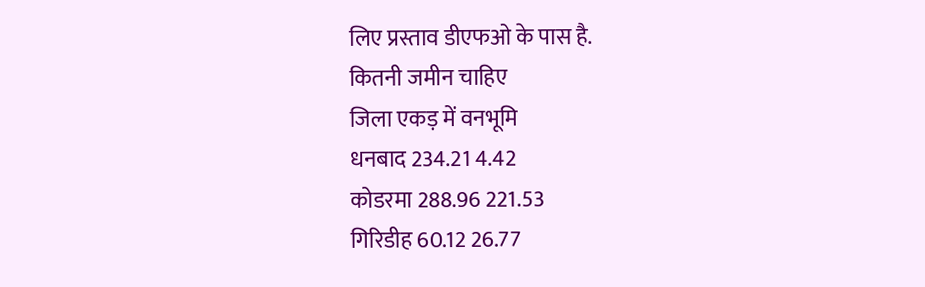लिए प्रस्ताव डीएफओ के पास है.
कितनी जमीन चाहिए
जिला एकड़ में वनभूमि
धनबाद 234.21 4.42
कोडरमा 288.96 221.53
गिरिडीह 60.12 26.77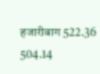हजारीबाग 522.36 504.14